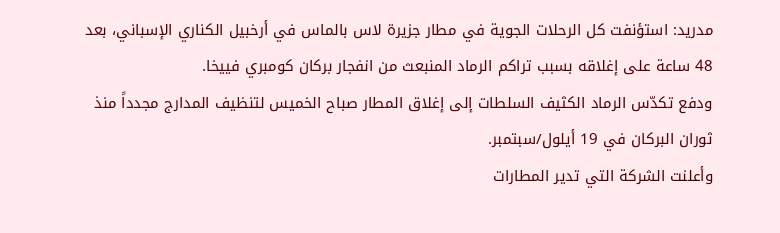مدريد: استؤنفت كل الرحلات الجوية في مطار جزيرة لاس بالماس في أرخبيل الكناري الإسباني، بعد 48 ساعة على إغلاقه بسبب تراكم الرماد المنبعث من انفجار بركان كومبري فييخا.
ودفع تكدّس الرماد الكثيف السلطات إلى إغلاق المطار صباح الخميس لتنظيف المدارج مجدداً منذ ثوران البركان في 19 أيلول/سبتمبر.
وأعلنت الشركة التي تدير المطارات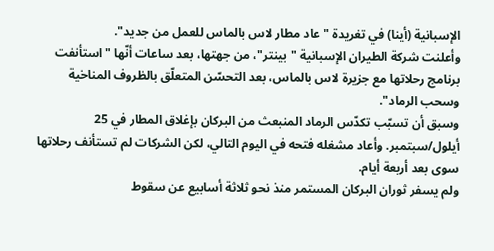الإسبانية (أينا) في تغريدة "عاد مطار لاس بالماس للعمل من جديد".
وأعلنت شركة الطيران الإسبانية "بينتر"، من جهتها، بعد ساعات أنّها "استأنفت برنامج رحلاتها مع جزيرة لاس بالماس، بعد التحسّن المتعلّق بالظروف المناخية وسحب الرماد".
وسبق أن تسبّب تكدّس الرماد المنبعث من البركان بإغلاق المطار في 25 أيلول/سبتمبر. وأعاد مشغله فتحه في اليوم التالي، لكن الشركات لم تستأنف رحلاتها سوى بعد أربعة أيام.
ولم يسفر ثوران البركان المستمر منذ نحو ثلاثة أسابيع عن سقوط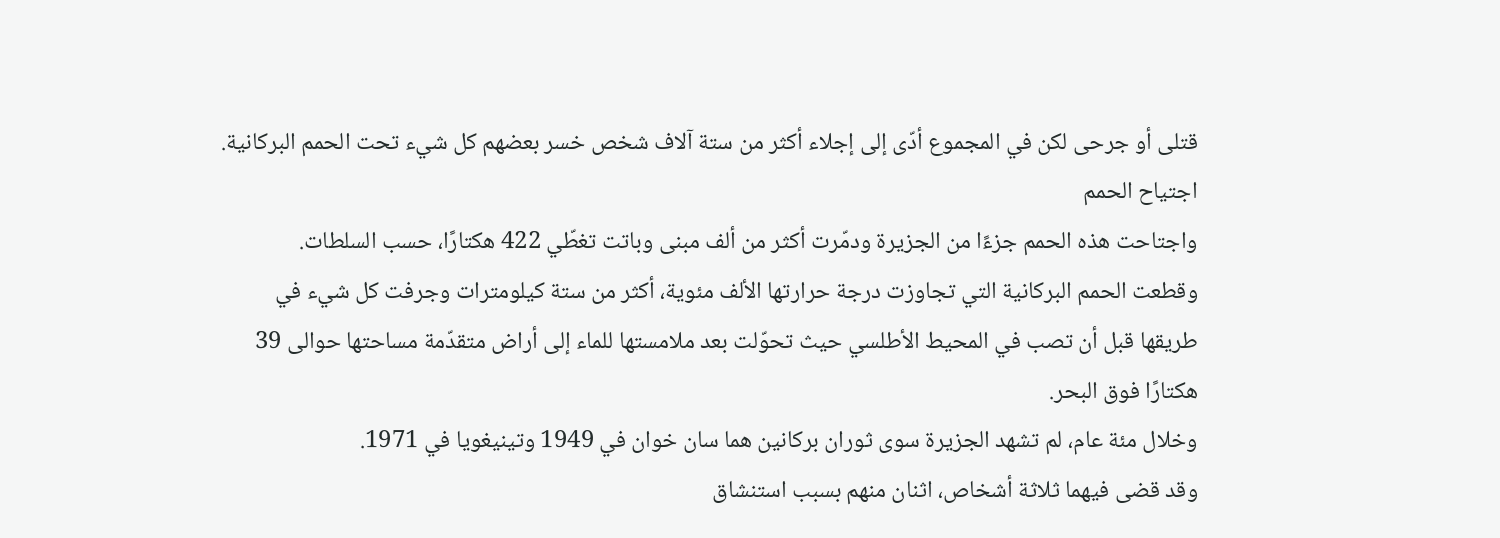قتلى أو جرحى لكن في المجموع أدّى إلى إجلاء أكثر من ستة آلاف شخص خسر بعضهم كل شيء تحت الحمم البركانية.
اجتياح الحمم
واجتاحت هذه الحمم جزءًا من الجزيرة ودمّرت أكثر من ألف مبنى وباتت تغطّي 422 هكتارًا، حسب السلطات.
وقطعت الحمم البركانية التي تجاوزت درجة حرارتها الألف مئوية، أكثر من ستة كيلومترات وجرفت كل شيء في طريقها قبل أن تصب في المحيط الأطلسي حيث تحوّلت بعد ملامستها للماء إلى أراض متقدّمة مساحتها حوالى 39 هكتارًا فوق البحر.
وخلال مئة عام، لم تشهد الجزيرة سوى ثوران بركانين هما سان خوان في 1949 وتينيغويا في 1971.
وقد قضى فيهما ثلاثة أشخاص، اثنان منهم بسبب استنشاق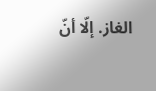الغاز. إلّا أنّ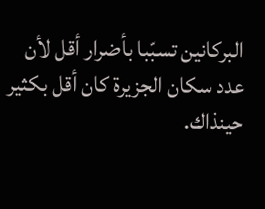البركانين تسبّبا بأضرار أقل لأن عدد سكان الجزيرة كان أقل بكثير حينذاك.